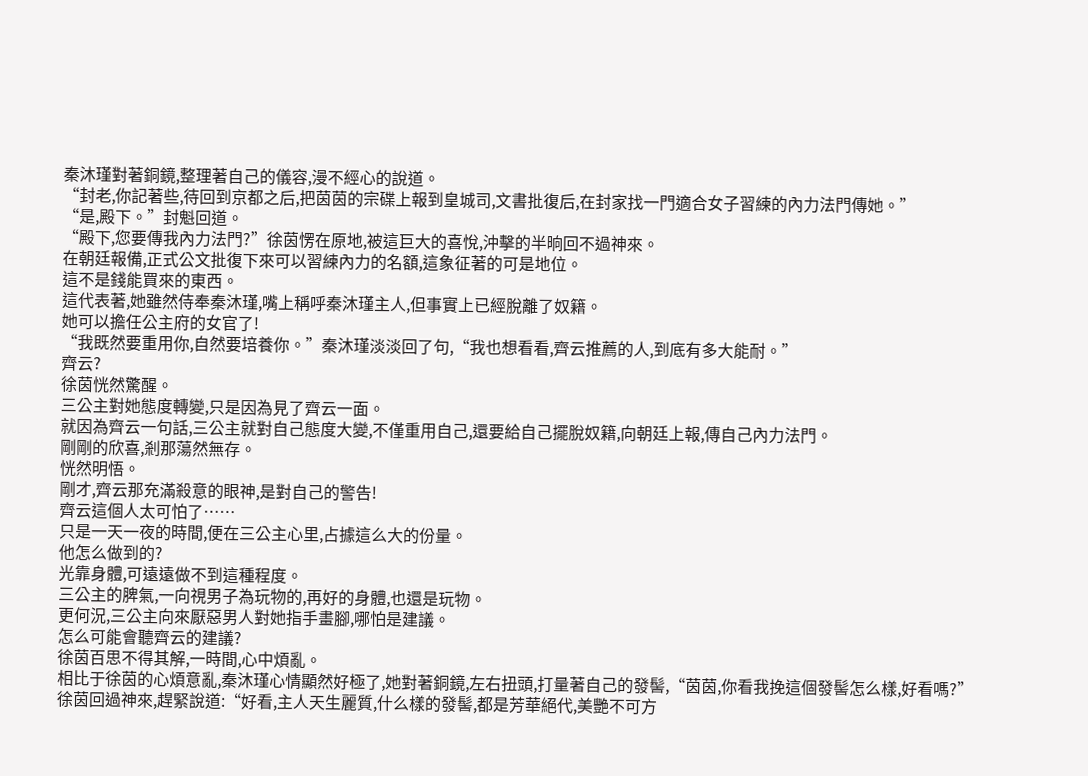秦沐瑾對著銅鏡,整理著自己的儀容,漫不經心的說道。
“封老,你記著些,待回到京都之后,把茵茵的宗碟上報到皇城司,文書批復后,在封家找一門適合女子習練的內力法門傳她。”
“是,殿下。”封魁回道。
“殿下,您要傳我內力法門?”徐茵愣在原地,被這巨大的喜悅,沖擊的半晌回不過神來。
在朝廷報備,正式公文批復下來可以習練內力的名額,這象征著的可是地位。
這不是錢能買來的東西。
這代表著,她雖然侍奉秦沐瑾,嘴上稱呼秦沐瑾主人,但事實上已經脫離了奴籍。
她可以擔任公主府的女官了!
“我既然要重用你,自然要培養你。”秦沐瑾淡淡回了句,“我也想看看,齊云推薦的人,到底有多大能耐。”
齊云?
徐茵恍然驚醒。
三公主對她態度轉變,只是因為見了齊云一面。
就因為齊云一句話,三公主就對自己態度大變,不僅重用自己,還要給自己擺脫奴籍,向朝廷上報,傳自己內力法門。
剛剛的欣喜,剎那蕩然無存。
恍然明悟。
剛才,齊云那充滿殺意的眼神,是對自己的警告!
齊云這個人太可怕了……
只是一天一夜的時間,便在三公主心里,占據這么大的份量。
他怎么做到的?
光靠身體,可遠遠做不到這種程度。
三公主的脾氣,一向視男子為玩物的,再好的身體,也還是玩物。
更何況,三公主向來厭惡男人對她指手畫腳,哪怕是建議。
怎么可能會聽齊云的建議?
徐茵百思不得其解,一時間,心中煩亂。
相比于徐茵的心煩意亂,秦沐瑾心情顯然好極了,她對著銅鏡,左右扭頭,打量著自己的發髻,“茵茵,你看我挽這個發髻怎么樣,好看嗎?”
徐茵回過神來,趕緊說道:“好看,主人天生麗質,什么樣的發髻,都是芳華絕代,美艷不可方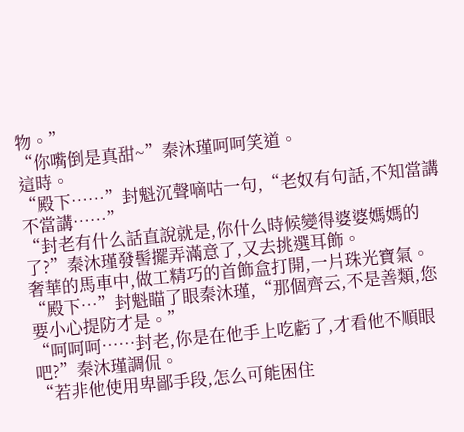物。”
“你嘴倒是真甜~”秦沐瑾呵呵笑道。
這時。
“殿下……”封魁沉聲嘀咕一句,“老奴有句話,不知當講不當講……”
“封老有什么話直說就是,你什么時候變得婆婆媽媽的了?”秦沐瑾發髻擺弄滿意了,又去挑選耳飾。
奢華的馬車中,做工精巧的首飾盒打開,一片珠光寶氣。
“殿下…”封魁瞄了眼秦沐瑾,“那個齊云,不是善類,您要小心提防才是。”
“呵呵呵……封老,你是在他手上吃虧了,才看他不順眼吧?”秦沐瑾調侃。
“若非他使用卑鄙手段,怎么可能困住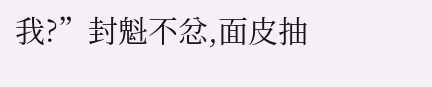我?”封魁不忿,面皮抽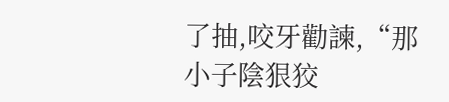了抽,咬牙勸諫,“那小子陰狠狡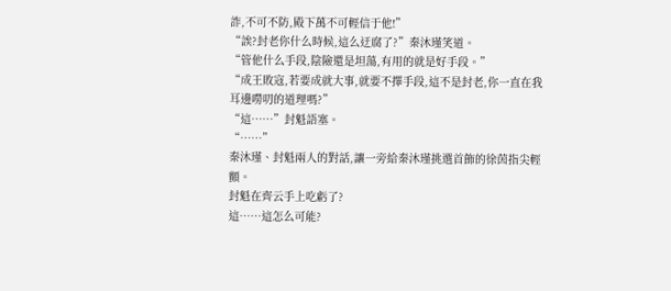詐,不可不防,殿下萬不可輕信于他!”
“誒?封老你什么時候,這么迂腐了?”秦沐瑾笑道。
“管他什么手段,陰險還是坦蕩,有用的就是好手段。”
“成王敗寇,若要成就大事,就要不擇手段,這不是封老,你一直在我耳邊嘮叨的道理嗎?”
“這……”封魁語塞。
“……”
秦沐瑾、封魁兩人的對話,讓一旁給秦沐瑾挑選首飾的徐茵指尖輕顫。
封魁在齊云手上吃虧了?
這……這怎么可能?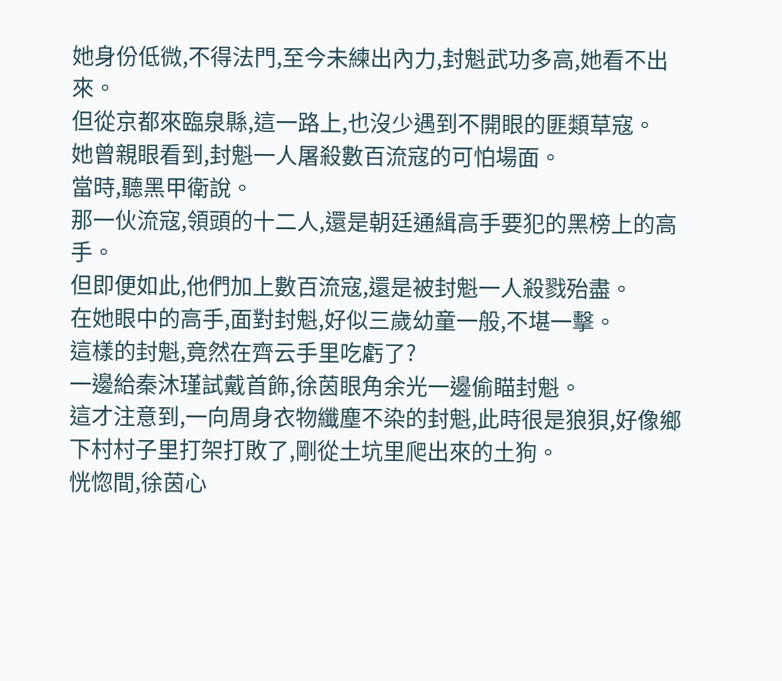她身份低微,不得法門,至今未練出內力,封魁武功多高,她看不出來。
但從京都來臨泉縣,這一路上,也沒少遇到不開眼的匪類草寇。
她曾親眼看到,封魁一人屠殺數百流寇的可怕場面。
當時,聽黑甲衛說。
那一伙流寇,領頭的十二人,還是朝廷通緝高手要犯的黑榜上的高手。
但即便如此,他們加上數百流寇,還是被封魁一人殺戮殆盡。
在她眼中的高手,面對封魁,好似三歲幼童一般,不堪一擊。
這樣的封魁,竟然在齊云手里吃虧了?
一邊給秦沐瑾試戴首飾,徐茵眼角余光一邊偷瞄封魁。
這才注意到,一向周身衣物纖塵不染的封魁,此時很是狼狽,好像鄉下村村子里打架打敗了,剛從土坑里爬出來的土狗。
恍惚間,徐茵心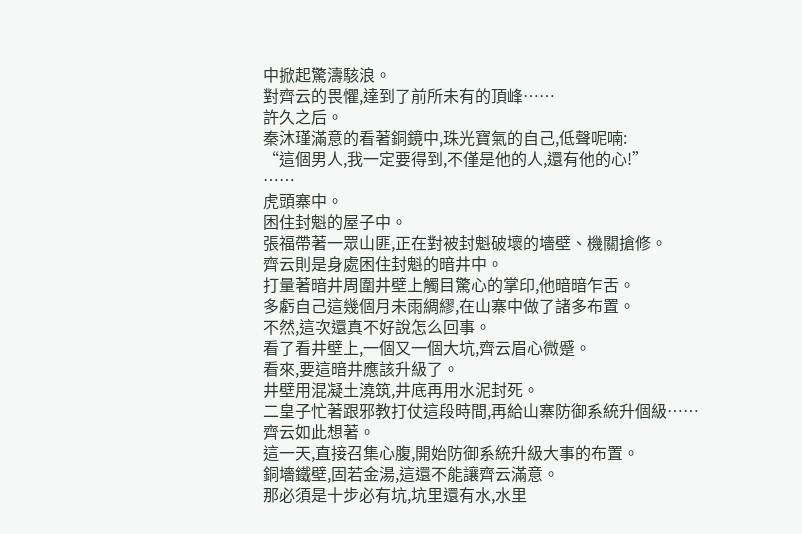中掀起驚濤駭浪。
對齊云的畏懼,達到了前所未有的頂峰……
許久之后。
秦沐瑾滿意的看著銅鏡中,珠光寶氣的自己,低聲呢喃:
“這個男人,我一定要得到,不僅是他的人,還有他的心!”
……
虎頭寨中。
困住封魁的屋子中。
張福帶著一眾山匪,正在對被封魁破壞的墻壁、機關搶修。
齊云則是身處困住封魁的暗井中。
打量著暗井周圍井壁上觸目驚心的掌印,他暗暗乍舌。
多虧自己這幾個月未雨綢繆,在山寨中做了諸多布置。
不然,這次還真不好說怎么回事。
看了看井壁上,一個又一個大坑,齊云眉心微蹙。
看來,要這暗井應該升級了。
井壁用混凝土澆筑,井底再用水泥封死。
二皇子忙著跟邪教打仗這段時間,再給山寨防御系統升個級……
齊云如此想著。
這一天,直接召集心腹,開始防御系統升級大事的布置。
銅墻鐵壁,固若金湯,這還不能讓齊云滿意。
那必須是十步必有坑,坑里還有水,水里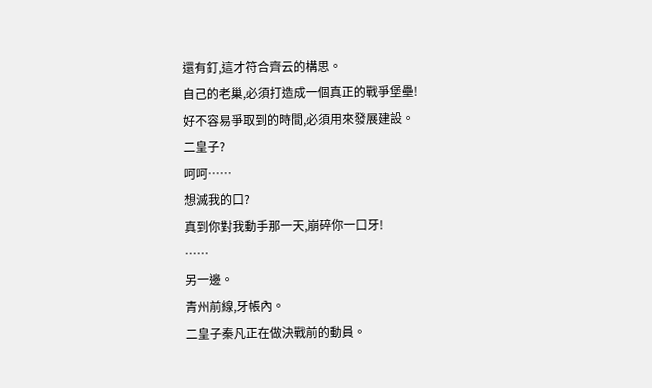還有釘,這才符合齊云的構思。
自己的老巢,必須打造成一個真正的戰爭堡壘!
好不容易爭取到的時間,必須用來發展建設。
二皇子?
呵呵……
想滅我的口?
真到你對我動手那一天,崩碎你一口牙!
……
另一邊。
青州前線,牙帳內。
二皇子秦凡正在做決戰前的動員。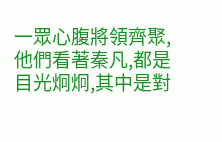一眾心腹將領齊聚,他們看著秦凡,都是目光炯炯,其中是對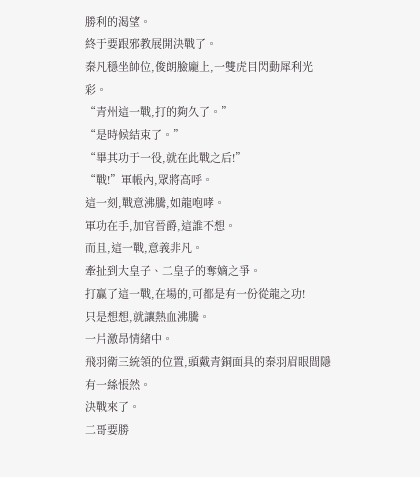勝利的渴望。
終于要跟邪教展開決戰了。
秦凡穩坐帥位,俊朗臉龐上,一雙虎目閃動犀利光彩。
“青州這一戰,打的夠久了。”
“是時候結束了。”
“畢其功于一役,就在此戰之后!”
“戰!”軍帳內,眾將高呼。
這一刻,戰意沸騰,如龍咆哮。
軍功在手,加官晉爵,這誰不想。
而且,這一戰,意義非凡。
牽扯到大皇子、二皇子的奪嫡之爭。
打贏了這一戰,在場的,可都是有一份從龍之功!
只是想想,就讓熱血沸騰。
一片激昂情緒中。
飛羽衛三統領的位置,頭戴青銅面具的秦羽眉眼間隱有一絲悵然。
決戰來了。
二哥要勝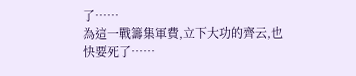了……
為這一戰籌集軍費,立下大功的齊云,也快要死了……